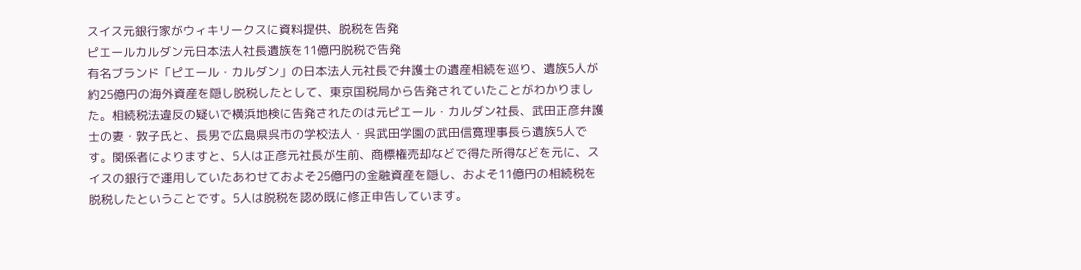スイス元銀行家がウィキリークスに資料提供、脱税を告発
ピエールカルダン元日本法人社長遺族を11億円脱税で告発
有名ブランド「ピエール・カルダン」の日本法人元社長で弁護士の遺産相続を巡り、遺族5人が約25億円の海外資産を隠し脱税したとして、東京国税局から告発されていたことがわかりました。相続税法違反の疑いで横浜地検に告発されたのは元ピエール・カルダン社長、武田正彦弁護士の妻・敦子氏と、長男で広島県呉市の学校法人・呉武田学園の武田信寛理事長ら遺族5人です。関係者によりますと、5人は正彦元社長が生前、商標権売却などで得た所得などを元に、スイスの銀行で運用していたあわせておよそ25億円の金融資産を隠し、およそ11億円の相続税を脱税したということです。5人は脱税を認め既に修正申告しています。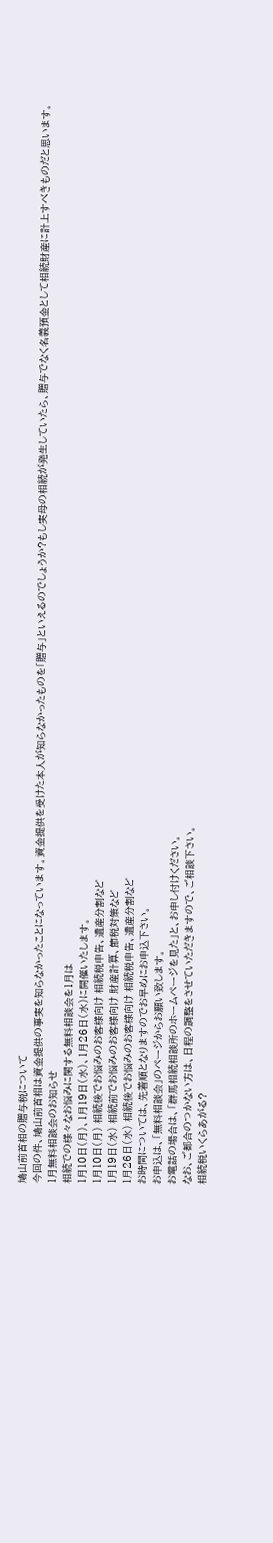鳩山前首相の贈与税について
今回の件、鳩山前首相は資金提供の事実を知らなかったことになっています。資金提供を受けた本人が知らなかったものを「贈与」といえるのでしょうか?もし実母の相続が発生していたら、贈与でなく名義預金として相続財産に計上すべきものだと思います。
1月無料相談会のお知らせ
相続での様々なお悩みに関する無料相談会を1月は
1月10日(月)、1月19日(水)、1月26日(水)に開催いたします。
1月10日(月) 相続後でお悩みのお客様向け 相続税申告、遺産分割など
1月19日(水) 相続前でお悩みのお客様向け 財産計算、節税対策など
1月26日(水) 相続後でお悩みのお客様向け 相続税申告、遺産分割など
お時間については、先着順となりますのでお早めにお申込下さい。
お申込は、「無料相談会」のページからお願い致します。
お電話の場合は、「群馬相続相談所のホームページを見た」と、お申し付けください。
なお、ご都合のつかない方は、日程の調整をさせていただきますので、ご相談下さい。
相続税いくらあがる?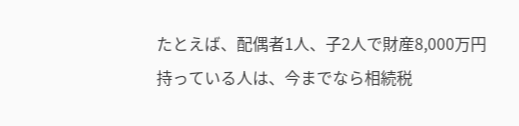たとえば、配偶者1人、子2人で財産8,000万円持っている人は、今までなら相続税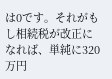は0です。それがもし相続税が改正になれば、単純に320万円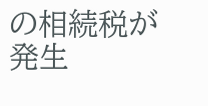の相続税が発生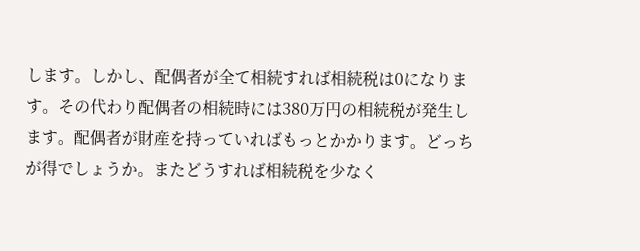します。しかし、配偶者が全て相続すれば相続税は0になります。その代わり配偶者の相続時には380万円の相続税が発生します。配偶者が財産を持っていればもっとかかります。どっちが得でしょうか。またどうすれば相続税を少なく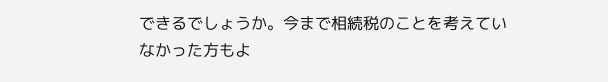できるでしょうか。今まで相続税のことを考えていなかった方もよ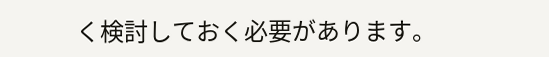く検討しておく必要があります。